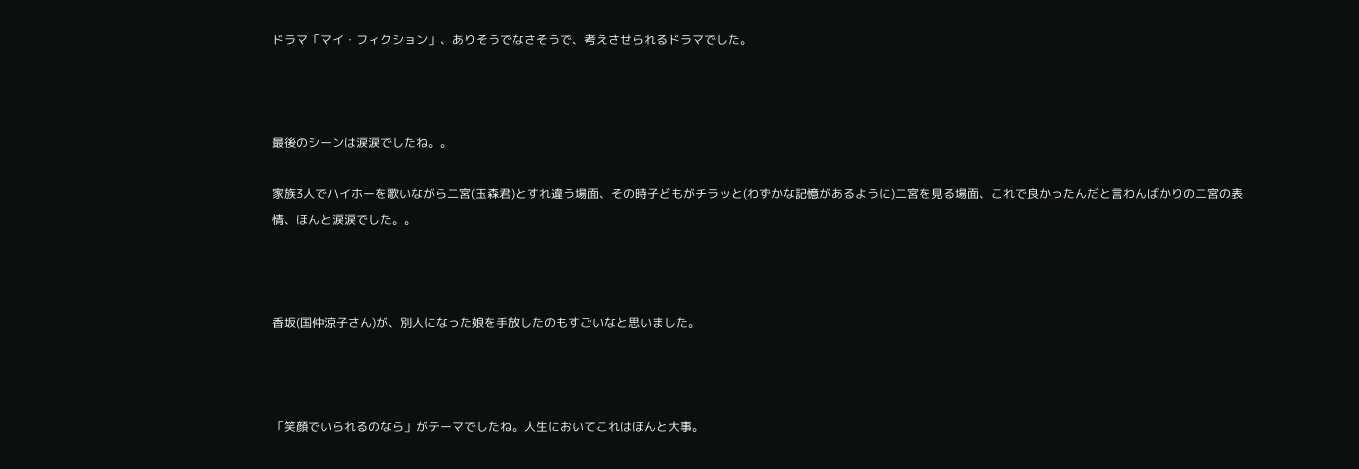ドラマ「マイ・フィクション」、ありそうでなさそうで、考えさせられるドラマでした。



最後のシーンは涙涙でしたね。。

家族3人でハイホーを歌いながら二宮(玉森君)とすれ違う場面、その時子どもがチラッと(わずかな記憶があるように)二宮を見る場面、これで良かったんだと言わんばかりの二宮の表情、ほんと涙涙でした。。



香坂(国仲涼子さん)が、別人になった娘を手放したのもすごいなと思いました。



「笑顔でいられるのなら」がテーマでしたね。人生においてこれはほんと大事。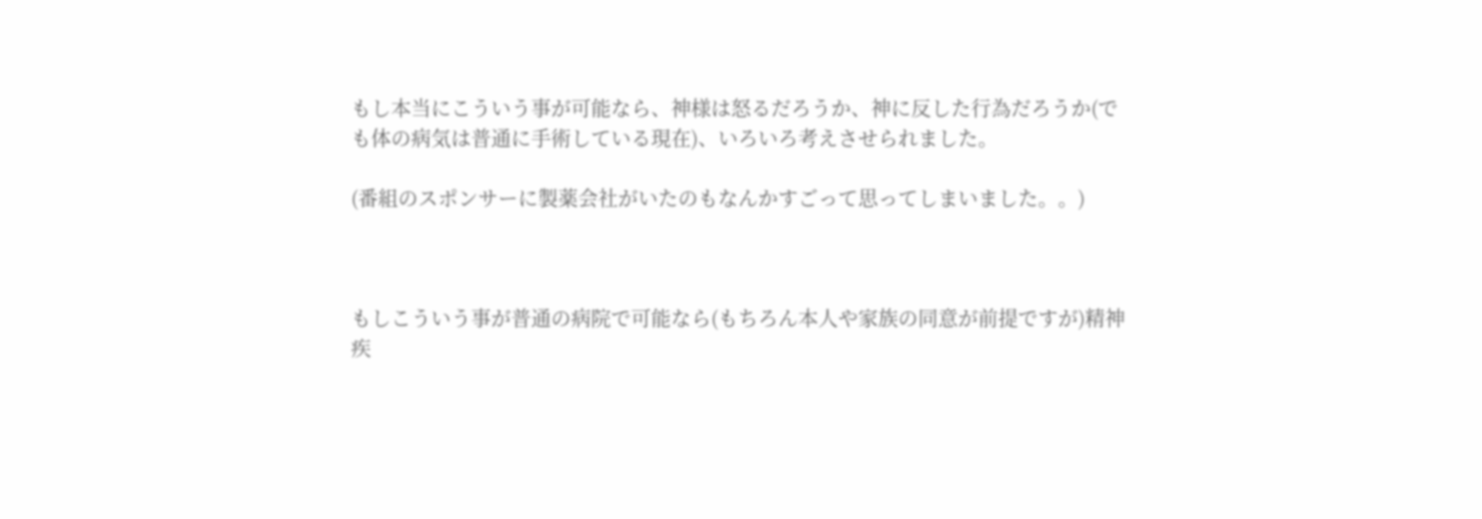もし本当にこういう事が可能なら、神様は怒るだろうか、神に反した行為だろうか(でも体の病気は普通に手術している現在)、いろいろ考えさせられました。

(番組のスポンサーに製薬会社がいたのもなんかすごって思ってしまいました。。)



もしこういう事が普通の病院で可能なら(もちろん本人や家族の同意が前提ですが)精神疾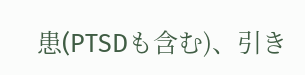患(PTSDも含む)、引き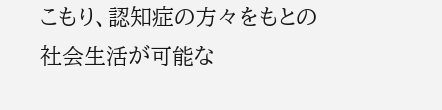こもり、認知症の方々をもとの社会生活が可能な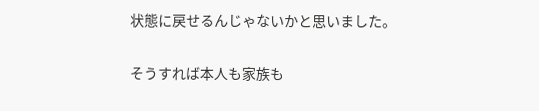状態に戻せるんじゃないかと思いました。

そうすれば本人も家族も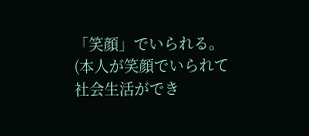「笑顔」でいられる。(本人が笑顔でいられて社会生活ができ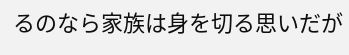るのなら家族は身を切る思いだが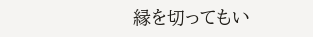縁を切ってもい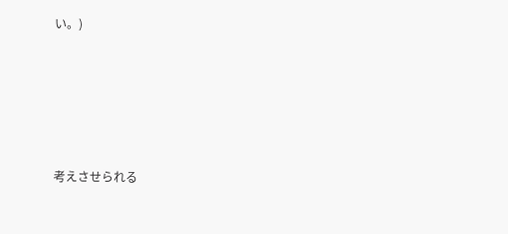い。)





考えさせられる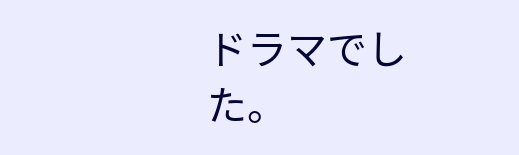ドラマでした。